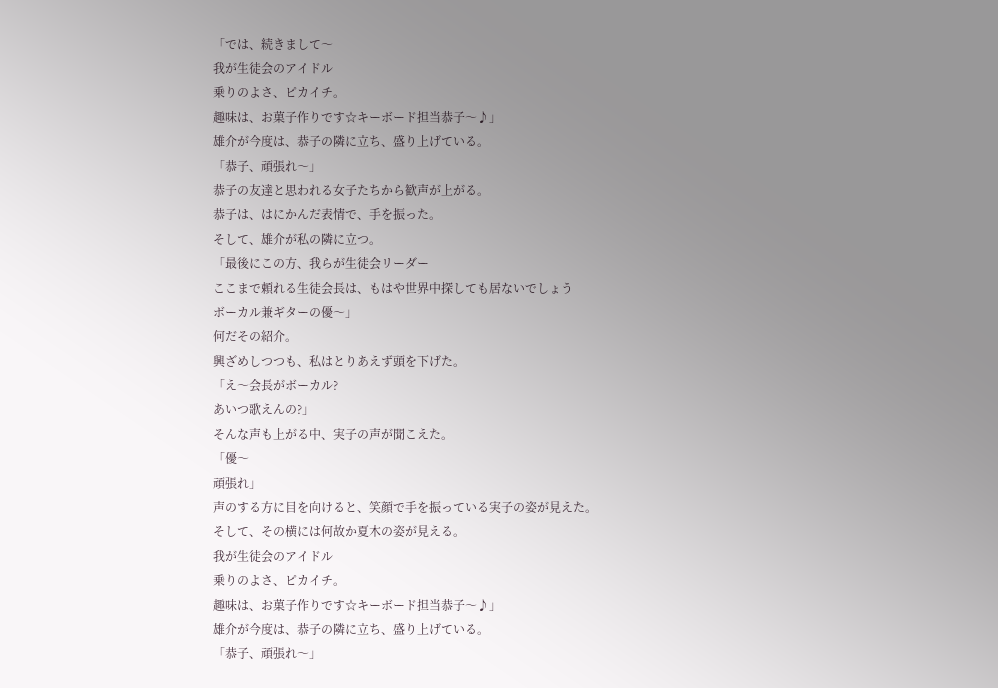「では、続きまして〜
我が生徒会のアイドル
乗りのよさ、ピカイチ。
趣味は、お菓子作りです☆キーボード担当恭子〜♪」
雄介が今度は、恭子の隣に立ち、盛り上げている。
「恭子、頑張れ〜」
恭子の友達と思われる女子たちから歓声が上がる。
恭子は、はにかんだ表情で、手を振った。
そして、雄介が私の隣に立つ。
「最後にこの方、我らが生徒会リーダー
ここまで頼れる生徒会長は、もはや世界中探しても居ないでしょう
ボーカル兼ギターの優〜」
何だその紹介。
興ざめしつつも、私はとりあえず頭を下げた。
「え〜会長がボーカル?
あいつ歌えんの?」
そんな声も上がる中、実子の声が聞こえた。
「優〜
頑張れ」
声のする方に目を向けると、笑顔で手を振っている実子の姿が見えた。
そして、その横には何故か夏木の姿が見える。
我が生徒会のアイドル
乗りのよさ、ピカイチ。
趣味は、お菓子作りです☆キーボード担当恭子〜♪」
雄介が今度は、恭子の隣に立ち、盛り上げている。
「恭子、頑張れ〜」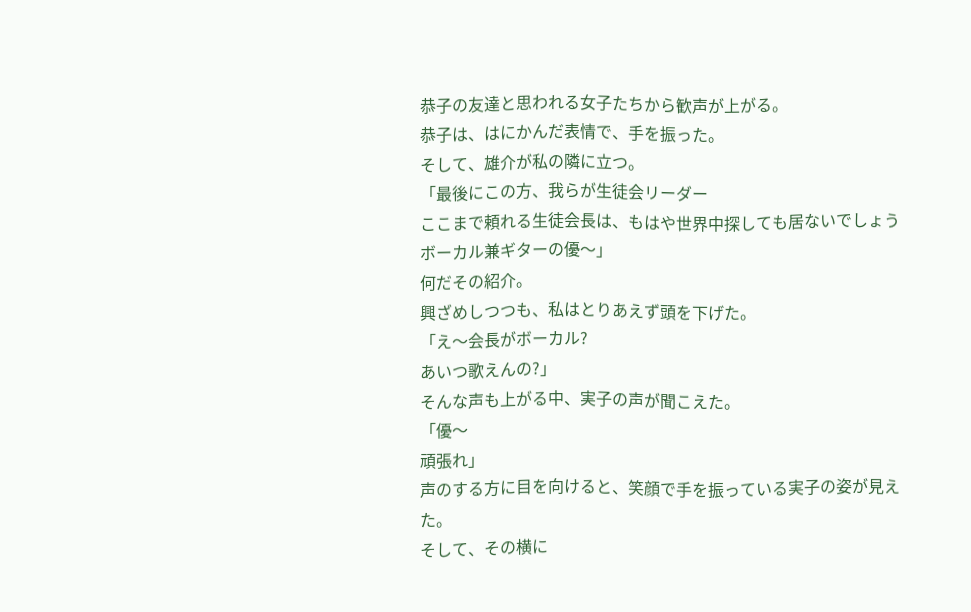恭子の友達と思われる女子たちから歓声が上がる。
恭子は、はにかんだ表情で、手を振った。
そして、雄介が私の隣に立つ。
「最後にこの方、我らが生徒会リーダー
ここまで頼れる生徒会長は、もはや世界中探しても居ないでしょう
ボーカル兼ギターの優〜」
何だその紹介。
興ざめしつつも、私はとりあえず頭を下げた。
「え〜会長がボーカル?
あいつ歌えんの?」
そんな声も上がる中、実子の声が聞こえた。
「優〜
頑張れ」
声のする方に目を向けると、笑顔で手を振っている実子の姿が見えた。
そして、その横に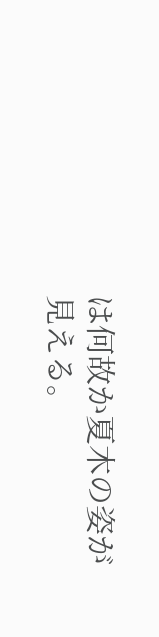は何故か夏木の姿が見える。